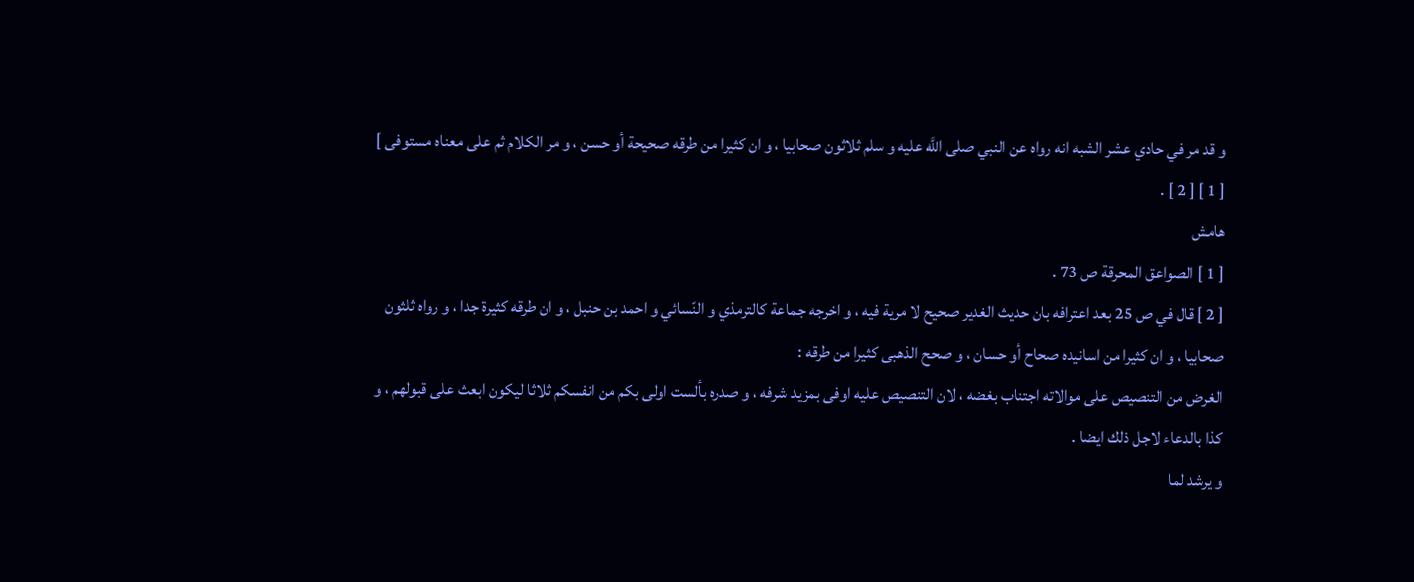و قد مر في حادي عشر الشبه انه رواه عن النبي صلى اللَّه عليه و سلم ثلاثون صحابيا ، و ان كثيرا من طرقه صحيحة أو حسن ، و مر الكلام ثم على معناه مستوفى ] [ 1 ] [ 2 ] .
هامش
[ 1 ] الصواعق المحرقة ص 73 .
[ 2 ] قال في ص 25 بعد اعترافه بان حديث الغدير صحيح لا مرية فيه ، و اخرجه جماعة كالترمذي و النّسائي و احمد بن حنبل ، و ان طرقه كثيرة جدا ، و رواه ثلثون صحابيا ، و ان كثيرا من اسانيده صحاح أو حسان ، و صحح الذهبى كثيرا من طرقه :
الغرض من التنصيص على موالاته اجتناب بغضه ، لان التنصيص عليه اوفى بمزيد شرفه ، و صدره بألست اولى بكم من انفسكم ثلاثا ليكون ابعث على قبولهم ، و كذا بالدعاء لاجل ذلك ايضا .
و يرشد لما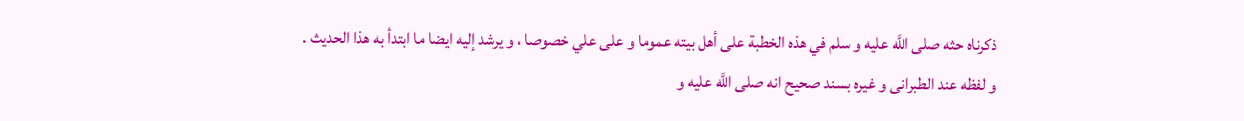ذكرناه حثه صلى اللَّه عليه و سلم في هذه الخطبة على أهل بيته عموما و على علي خصوصا ، و يرشد إليه ايضا ما ابتدأ به هذا الحديث .
و لفظه عند الطبرانى و غيره بسند صحيح انه صلى اللَّه عليه و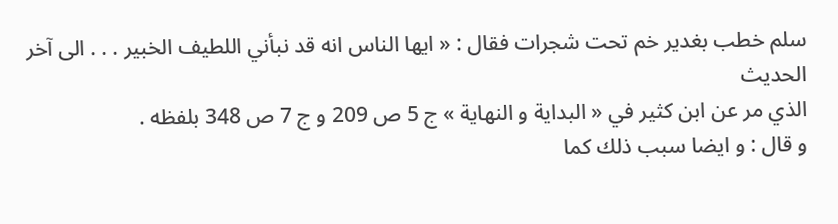سلم خطب بغدير خم تحت شجرات فقال : « ايها الناس انه قد نبأني اللطيف الخبير . . . الى آخر الحديث
الذي مر عن ابن كثير في « البداية و النهاية » ج 5 ص 209 و ج 7 ص 348 بلفظه .
و قال : و ايضا سبب ذلك كما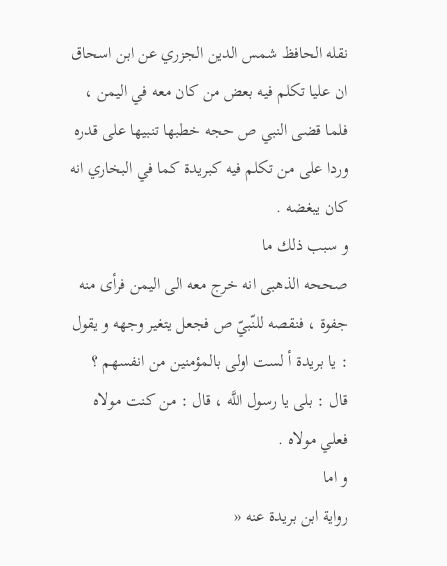نقله الحافظ شمس الدين الجزري عن ابن اسحاق ان عليا تكلم فيه بعض من كان معه في اليمن ، فلما قضى النبي ص حجه خطبها تنبيها على قدره وردا على من تكلم فيه كبريدة كما في البخاري انه كان يبغضه .
و سبب ذلك ما
صححه الذهبى انه خرج معه الى اليمن فرأى منه جفوة ، فنقصه للنّبيّ ص فجعل يتغير وجهه و يقول : يا بريدة أ لست اولى بالمؤمنين من انفسهم ؟
قال : بلى يا رسول اللَّه ، قال : من كنت مولاه فعلي مولاه .
و اما
رواية ابن بريدة عنه «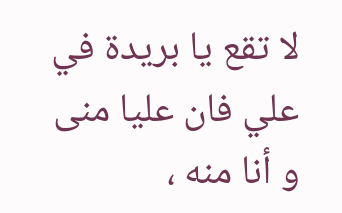لا تقع يا بريدة في علي فان عليا منى و أنا منه ،